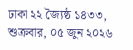ঢাকা ২২ জ্যৈষ্ঠ ১৪৩৩, শুক্রবার, ০৫ জুন ২০২৬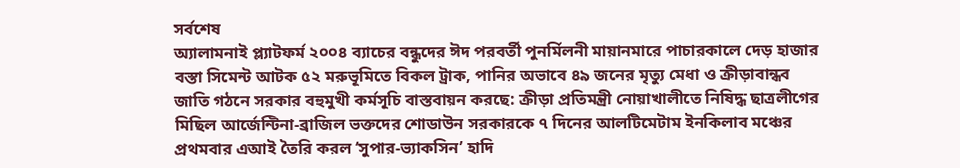সর্বশেষ
অ্যালামনাই প্ল্যাটফর্ম ২০০৪ ব্যাচের বন্ধুদের ঈদ পরবর্তী পুনর্মিলনী মায়ানমারে পাচারকালে দেড় হাজার বস্তা সিমেন্ট আটক ৫২ মরুভূমিতে বিকল ট্রাক, পানির অভাবে ৪৯ জনের মৃত্যু মেধা ও ক্রীড়াবান্ধব জাতি গঠনে সরকার বহুমুখী কর্মসূচি বাস্তবায়ন করছে: ক্রীড়া প্রতিমন্ত্রী নোয়াখালীতে নিষিদ্ধ ছাত্রলীগের মিছিল আর্জেন্টিনা-ব্রাজিল ভক্তদের শোডাউন সরকারকে ৭ দিনের আলটিমেটাম ইনকিলাব মঞ্চের প্রথমবার এআই তৈরি করল ‘সুপার-ভ্যাকসিন’ হাদি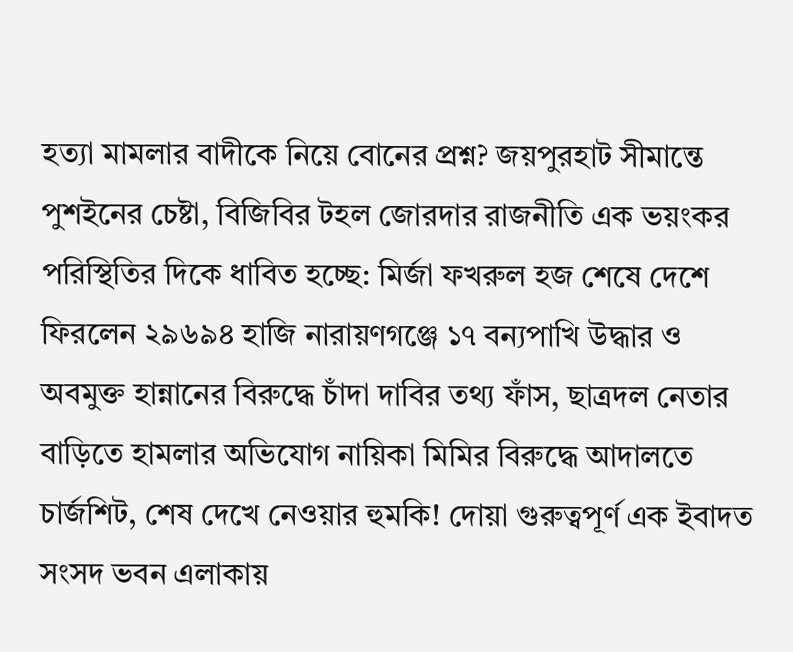হত্যা মামলার বাদীকে নিয়ে বোনের প্রশ্ন? জয়পুরহাট সীমান্তে পুশইনের চেষ্টা, বিজিবির টহল জোরদার রাজনীতি এক ভয়ংকর পরিস্থিতির দিকে ধাবিত হচ্ছে: মির্জা ফখরুল হজ শেষে দেশে ফিরলেন ২৯৬৯৪ হাজি নারায়ণগঞ্জে ১৭ বন্যপাখি উদ্ধার ও অবমুক্ত হান্নানের বিরুদ্ধে চাঁদা দাবির তথ্য ফাঁস, ছাত্রদল নেতার বাড়িতে হামলার অভিযোগ নায়িকা মিমির বিরুদ্ধে আদালতে চার্জশিট, শেষ দেখে নেওয়ার হুমকি! দোয়া গুরুত্বপূর্ণ এক ইবাদত সংসদ ভবন এলাকায়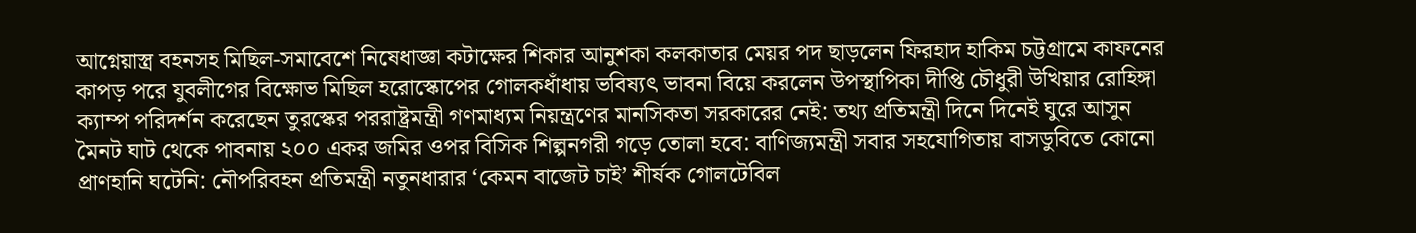আগ্নেয়াস্ত্র বহনসহ মিছিল-সমাবেশে নিষেধাজ্ঞা কটাক্ষের শিকার আনুশকা কলকাতার মেয়র পদ ছাড়লেন ফিরহাদ হাকিম চট্টগ্রামে কাফনের কাপড় পরে যুবলীগের বিক্ষোভ মিছিল হরোস্কোপের গোলকধাঁধায় ভবিষ্যৎ ভাবনা বিয়ে করলেন উপস্থাপিকা দীপ্তি চৌধুরী উখিয়ার রোহিঙ্গা ক্যাম্প পরিদর্শন করেছেন তুরস্কের পররাষ্ট্রমন্ত্রী গণমাধ্যম নিয়ন্ত্রণের মানসিকতা সরকারের নেই: তথ্য প্রতিমন্ত্রী দিনে দিনেই ঘুরে আসুন মৈনট ঘাট থেকে পাবনায় ২০০ একর জমির ওপর বিসিক শিল্পনগরী গড়ে তোলা হবে: বাণিজ্যমন্ত্রী সবার সহযোগিতায় বাসডুবিতে কোনো প্রাণহানি ঘটেনি: নৌপরিবহন প্রতিমন্ত্রী নতুনধারার ‘কেমন বাজেট চাই’ শীর্ষক গোলটেবিল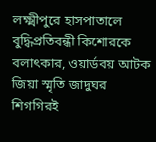লক্ষ্মীপুরে হাসপাতালে বুদ্ধিপ্রতিবন্ধী কিশোরকে বলাৎকার, ওয়ার্ডবয় আটক জিয়া স্মৃতি জাদুঘর শিগগিরই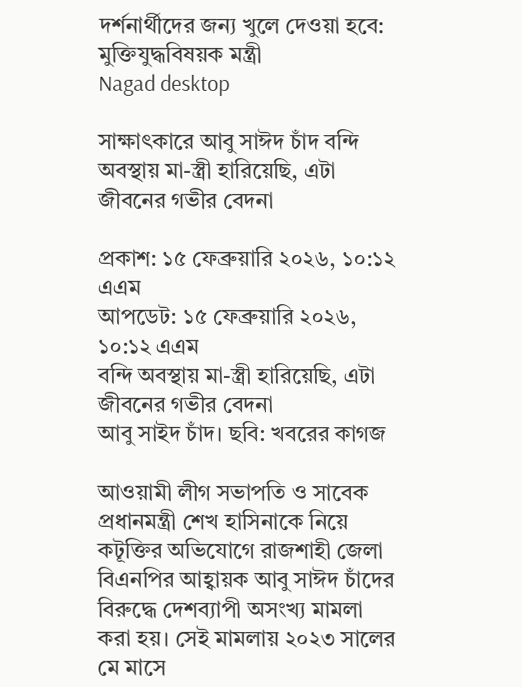দর্শনার্থীদের জন্য খুলে দেওয়া হবে: মুক্তিযুদ্ধবিষয়ক মন্ত্রী
Nagad desktop

সাক্ষাৎকারে আবু সাঈদ চাঁদ বন্দি অবস্থায় মা-স্ত্রী হারিয়েছি, এটা জীবনের গভীর বেদনা

প্রকাশ: ১৫ ফেব্রুয়ারি ২০২৬, ১০:১২ এএম
আপডেট: ১৫ ফেব্রুয়ারি ২০২৬, ১০:১২ এএম
বন্দি অবস্থায় মা-স্ত্রী হারিয়েছি, এটা জীবনের গভীর বেদনা
আবু সাইদ চাঁদ। ছবি: খবরের কাগজ

আওয়ামী লীগ সভাপতি ও সাবেক প্রধানমন্ত্রী শেখ হাসিনাকে নিয়ে কটূক্তির অভিযোগে রাজশাহী জেলা বিএনপির আহ্বায়ক আবু সাঈদ চাঁদের বিরুদ্ধে দেশব্যাপী অসংখ্য মামলা করা হয়। সেই মামলায় ২০২৩ সালের মে মাসে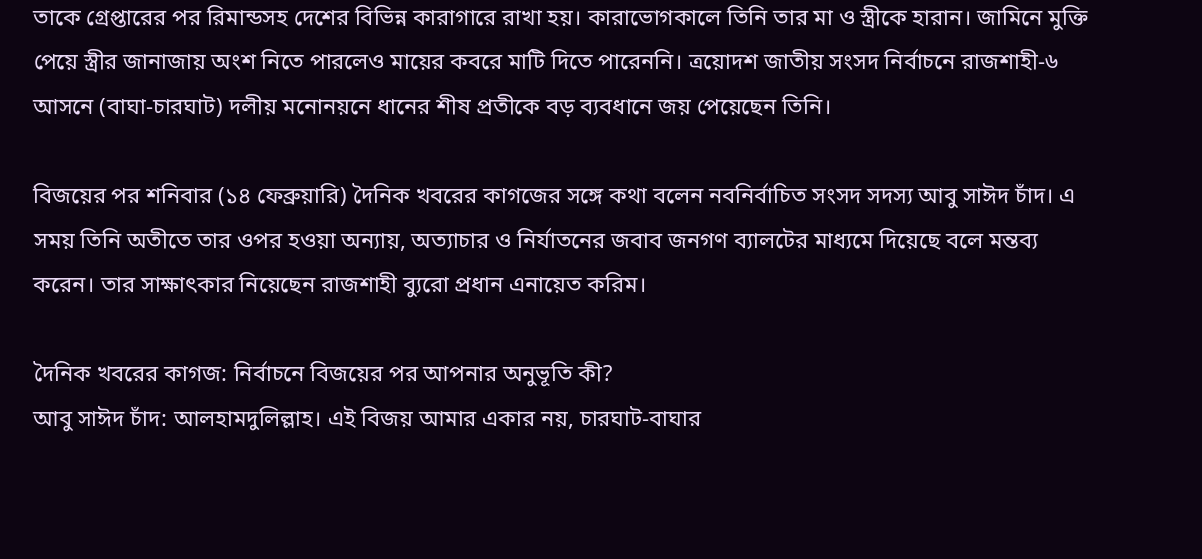তাকে গ্রেপ্তারের পর রিমান্ডসহ দেশের বিভিন্ন কারাগারে রাখা হয়। কারাভোগকালে তিনি তার মা ও স্ত্রীকে হারান। জামিনে মুক্তি পেয়ে স্ত্রীর জানাজায় অংশ নিতে পারলেও মায়ের কবরে মাটি দিতে পারেননি। ত্রয়োদশ জাতীয় সংসদ নির্বাচনে রাজশাহী-৬ আসনে (বাঘা-চারঘাট) দলীয় মনোনয়নে ধানের শীষ প্রতীকে বড় ব্যবধানে জয় পেয়েছেন তিনি।

বিজয়ের পর শনিবার (১৪ ফেব্রুয়ারি) দৈনিক খবরের কাগজের সঙ্গে কথা বলেন নবনির্বাচিত সংসদ সদস্য আবু সাঈদ চাঁদ। এ সময় তিনি অতীতে তার ওপর হওয়া অন্যায়, অত্যাচার ও নির্যাতনের জবাব জনগণ ব্যালটের মাধ্যমে দিয়েছে বলে মন্তব্য করেন। তার সাক্ষাৎকার নিয়েছেন রাজশাহী ব্যুরো প্রধান এনায়েত করিম।

দৈনিক খবরের কাগজ: নির্বাচনে বিজয়ের পর আপনার অনুভূতি কী?
আবু সাঈদ চাঁদ: আলহামদুলিল্লাহ। এই বিজয় আমার একার নয়, চারঘাট-বাঘার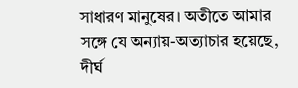সাধারণ মানুষের। অতীতে আমার সঙ্গে যে অন্যায়-অত্যাচার হয়েছে, দীর্ঘ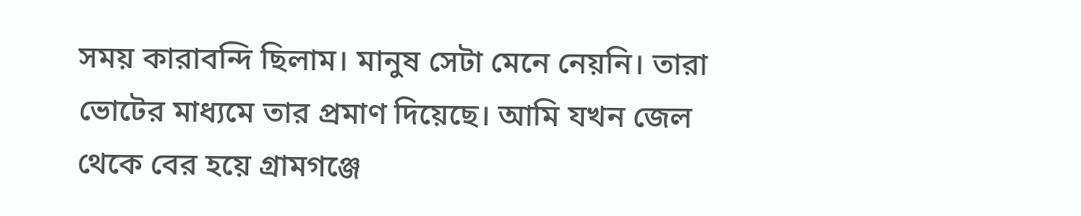সময় কারাবন্দি ছিলাম। মানুষ সেটা মেনে নেয়নি। তারা ভোটের মাধ্যমে তার প্রমাণ দিয়েছে। আমি যখন জেল থেকে বের হয়ে গ্রামগঞ্জে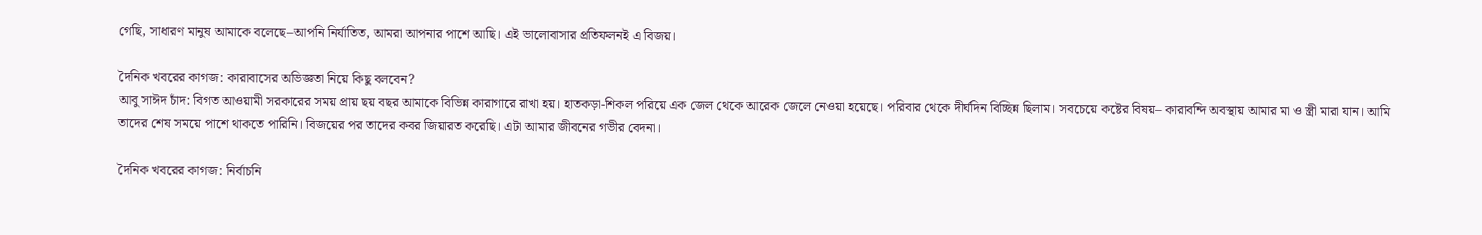গেছি, সাধারণ মানুষ আমাকে বলেছে–আপনি নির্যাতিত, আমরা আপনার পাশে আছি। এই ভালোবাসার প্রতিফলনই এ বিজয়।

দৈনিক খবরের কাগজ: কারাবাসের অভিজ্ঞতা নিয়ে কিছু বলবেন?
আবু সাঈদ চাঁদ: বিগত আওয়ামী সরকারের সময় প্রায় ছয় বছর আমাকে বিভিন্ন কারাগারে রাখা হয়। হাতকড়া-শিকল পরিয়ে এক জেল থেকে আরেক জেলে নেওয়া হয়েছে। পরিবার থেকে দীর্ঘদিন বিচ্ছিন্ন ছিলাম। সবচেয়ে কষ্টের বিষয়– কারাবন্দি অবস্থায় আমার মা ও স্ত্রী মারা যান। আমি তাদের শেষ সময়ে পাশে থাকতে পারিনি। বিজয়ের পর তাদের কবর জিয়ারত করেছি। এটা আমার জীবনের গভীর বেদনা।

দৈনিক খবরের কাগজ: নির্বাচনি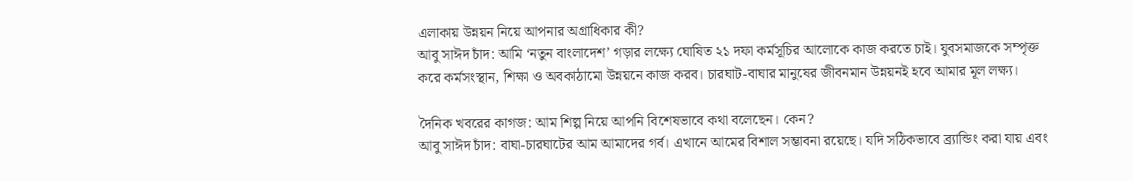এলাকায় উন্নয়ন নিয়ে আপনার অগ্রাধিকার কী?
আবু সাঈদ চাঁদ: আমি ‘নতুন বাংলাদেশ’ গড়ার লক্ষ্যে ঘোষিত ২১ দফা কর্মসূচির আলোকে কাজ করতে চাই। যুবসমাজকে সম্পৃক্ত করে কর্মসংস্থান, শিক্ষা ও অবকাঠামো উন্নয়নে কাজ করব। চারঘাট-বাঘার মানুষের জীবনমান উন্নয়নই হবে আমার মূল লক্ষ্য।

দৈনিক খবরের কাগজ: আম শিল্প নিয়ে আপনি বিশেষভাবে কথা বলেছেন। কেন?
আবু সাঈদ চাঁদ: বাঘা-চারঘাটের আম আমাদের গর্ব। এখানে আমের বিশাল সম্ভাবনা রয়েছে। যদি সঠিকভাবে ব্র্যান্ডিং করা যায় এবং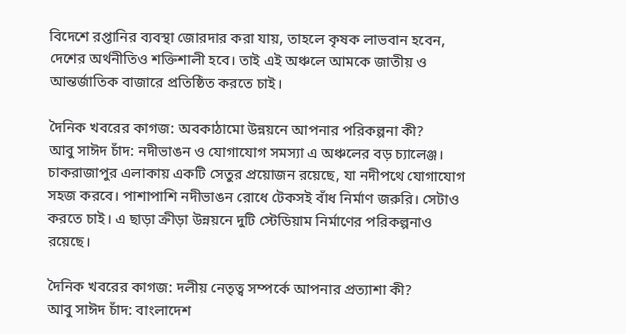বিদেশে রপ্তানির ব্যবস্থা জোরদার করা যায়, তাহলে কৃষক লাভবান হবেন, দেশের অর্থনীতিও শক্তিশালী হবে। তাই এই অঞ্চলে আমকে জাতীয় ও আন্তর্জাতিক বাজারে প্রতিষ্ঠিত করতে চাই।

দৈনিক খবরের কাগজ: অবকাঠামো উন্নয়নে আপনার পরিকল্পনা কী?
আবু সাঈদ চাঁদ: নদীভাঙন ও যোগাযোগ সমস্যা এ অঞ্চলের বড় চ্যালেঞ্জ। চাকরাজাপুর এলাকায় একটি সেতুর প্রয়োজন রয়েছে, যা নদীপথে যোগাযোগ সহজ করবে। পাশাপাশি নদীভাঙন রোধে টেকসই বাঁধ নির্মাণ জরুরি। সেটাও করতে চাই। এ ছাড়া ক্রীড়া উন্নয়নে দুটি স্টেডিয়াম নির্মাণের পরিকল্পনাও রয়েছে।

দৈনিক খবরের কাগজ: দলীয় নেতৃত্ব সম্পর্কে আপনার প্রত্যাশা কী?
আবু সাঈদ চাঁদ: বাংলাদেশ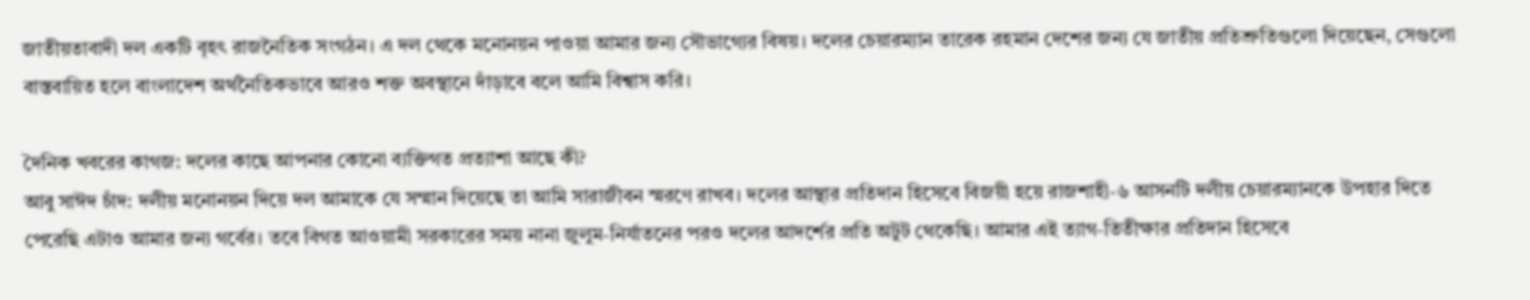জাতীয়তাবাদী দল একটি বৃহৎ রাজনৈতিক সংগঠন। এ দল থেকে মনোনয়ন পাওয়া আমার জন্য সৌভাগ্যের বিষয়। দলের চেয়ারম্যান তারেক রহমান দেশের জন্য যে জাতীয় প্রতিশ্রুতিগুলো দিয়েছেন, সেগুলো বাস্তবায়িত হলে বাংলাদেশ অর্থনৈতিকভাবে আরও শক্ত অবস্থানে দাঁড়াবে বলে আমি বিশ্বাস করি।

দৈনিক খবরের কাগজ: দলের কাছে আপনার কোনো ব্যক্তিগত প্রত্যাশা আছে কী?
আবু সাঈদ চাঁদ: দলীয় মনোনয়ন দিয়ে দল আমাকে যে সম্মান দিয়েছে তা আমি সারাজীবন স্মরণে রাখব। দলের আস্থার প্রতিদান হিসেবে বিজয়ী হয়ে রাজশাহী-৬ আসনটি দলীয় চেয়ারম্যানকে উপহার দিতে পেরেছি এটাও আমার জন্য গর্বের। তবে বিগত আওয়ামী সরকারের সময় নানা জুলুম-নির্যাতনের পরও দলের আদর্শের প্রতি অটুট থেকেছি। আমার এই ত্যাগ-তিতীক্ষার প্রতিদান হিসেবে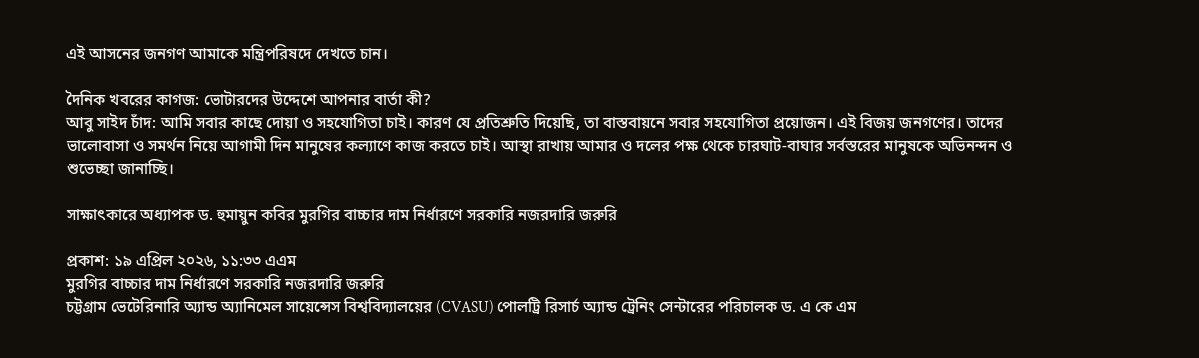এই আসনের জনগণ আমাকে মন্ত্রিপরিষদে দেখতে চান।

দৈনিক খবরের কাগজ: ভোটারদের উদ্দেশে আপনার বার্তা কী?
আবু সাইদ চাঁদ: আমি সবার কাছে দোয়া ও সহযোগিতা চাই। কারণ যে প্রতিশ্রুতি দিয়েছি, তা বাস্তবায়নে সবার সহযোগিতা প্রয়োজন। এই বিজয় জনগণের। তাদের ভালোবাসা ও সমর্থন নিয়ে আগামী দিন মানুষের কল্যাণে কাজ করতে চাই। আস্থা রাখায় আমার ও দলের পক্ষ থেকে চারঘাট-বাঘার সর্বস্তরের মানুষকে অভিনন্দন ও শুভেচ্ছা জানাচ্ছি।

সাক্ষাৎকারে অধ্যাপক ড. হুমায়ুন কবির মুরগির বাচ্চার দাম নির্ধারণে সরকারি নজরদারি জরুরি

প্রকাশ: ১৯ এপ্রিল ২০২৬, ১১:৩৩ এএম
মুরগির বাচ্চার দাম নির্ধারণে সরকারি নজরদারি জরুরি
চট্টগ্রাম ভেটেরিনারি অ্যান্ড অ্যানিমেল সায়েন্সেস বিশ্ববিদ্যালয়ের (CVASU) পোলট্রি রিসার্চ অ্যান্ড ট্রেনিং সেন্টারের পরিচালক ড. এ কে এম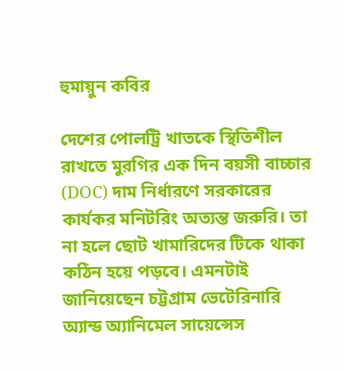হুমায়ুন কবির

দেশের পোলট্রি খাতকে স্থিতিশীল রাখতে মুরগির এক দিন বয়সী বাচ্চার (DOC) দাম নির্ধারণে সরকারের কার্যকর মনিটরিং অত্যন্ত জরুরি। তা না হলে ছোট খামারিদের টিকে থাকা কঠিন হয়ে পড়বে। এমনটাই জানিয়েছেন চট্টগ্রাম ভেটেরিনারি অ্যান্ড অ্যানিমেল সায়েন্সেস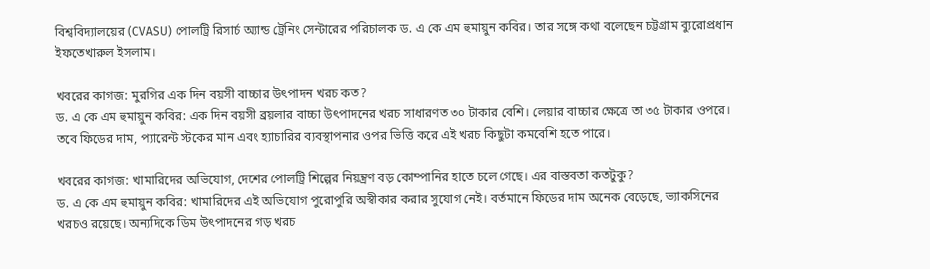বিশ্ববিদ্যালয়ের (CVASU) পোলট্রি রিসার্চ অ্যান্ড ট্রেনিং সেন্টারের পরিচালক ড. এ কে এম হুমায়ুন কবির। তার সঙ্গে কথা বলেছেন চট্টগ্রাম ব্যুরোপ্রধান ইফতেখারুল ইসলাম।

খবরের কাগজ: মুরগির এক দিন বয়সী বাচ্চার উৎপাদন খরচ কত?
ড. এ কে এম হুমায়ুন কবির: এক দিন বয়সী ব্রয়লার বাচ্চা উৎপাদনের খরচ সাধারণত ৩০ টাকার বেশি। লেয়ার বাচ্চার ক্ষেত্রে তা ৩৫ টাকার ওপরে। তবে ফিডের দাম, প্যারেন্ট স্টকের মান এবং হ্যাচারির ব্যবস্থাপনার ওপর ভিত্তি করে এই খরচ কিছুটা কমবেশি হতে পারে।

খবরের কাগজ: খামারিদের অভিযোগ, দেশের পোলট্রি শিল্পের নিয়ন্ত্রণ বড় কোম্পানির হাতে চলে গেছে। এর বাস্তবতা কতটুকু?
ড. এ কে এম হুমায়ুন কবির: খামারিদের এই অভিযোগ পুরোপুরি অস্বীকার করার সুযোগ নেই। বর্তমানে ফিডের দাম অনেক বেড়েছে, ভ্যাকসিনের খরচও রয়েছে। অন্যদিকে ডিম উৎপাদনের গড় খরচ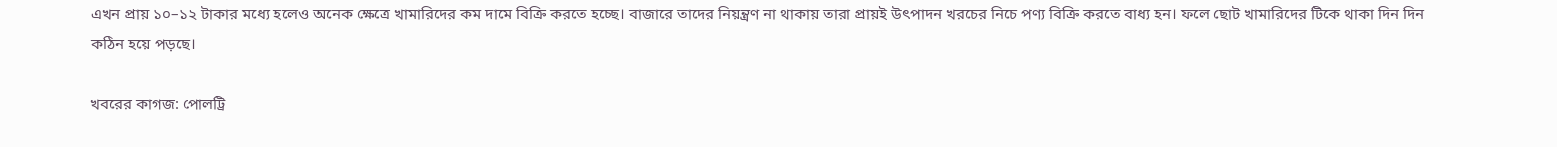এখন প্রায় ১০–১২ টাকার মধ্যে হলেও অনেক ক্ষেত্রে খামারিদের কম দামে বিক্রি করতে হচ্ছে। বাজারে তাদের নিয়ন্ত্রণ না থাকায় তারা প্রায়ই উৎপাদন খরচের নিচে পণ্য বিক্রি করতে বাধ্য হন। ফলে ছোট খামারিদের টিকে থাকা দিন দিন কঠিন হয়ে পড়ছে।

খবরের কাগজ: পোলট্রি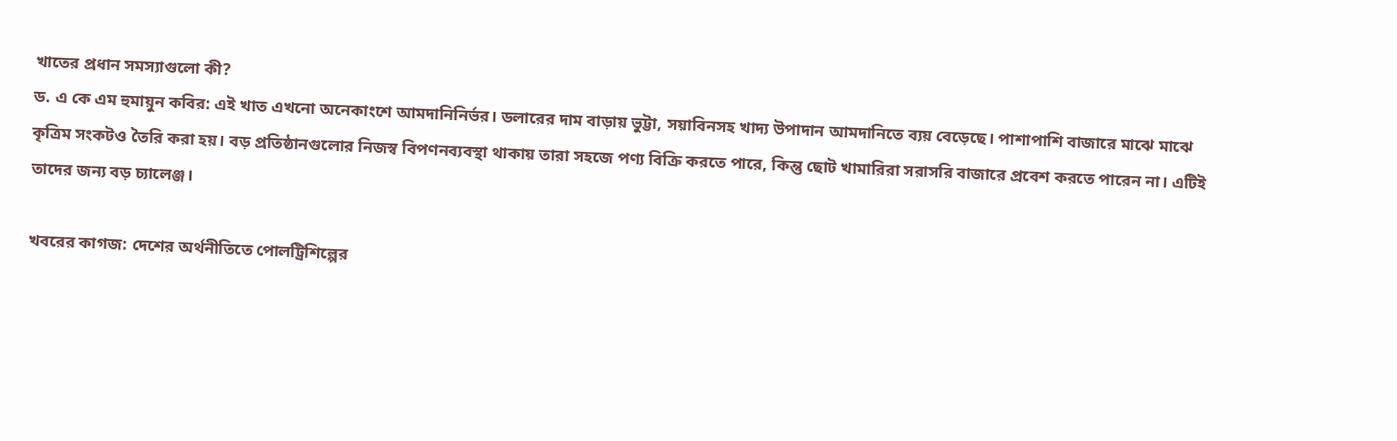খাতের প্রধান সমস্যাগুলো কী?
ড. এ কে এম হুমায়ুন কবির: এই খাত এখনো অনেকাংশে আমদানিনির্ভর। ডলারের দাম বাড়ায় ভুট্টা, সয়াবিনসহ খাদ্য উপাদান আমদানিতে ব্যয় বেড়েছে। পাশাপাশি বাজারে মাঝে মাঝে কৃত্রিম সংকটও তৈরি করা হয়। বড় প্রতিষ্ঠানগুলোর নিজস্ব বিপণনব্যবস্থা থাকায় তারা সহজে পণ্য বিক্রি করতে পারে, কিন্তু ছোট খামারিরা সরাসরি বাজারে প্রবেশ করতে পারেন না। এটিই তাদের জন্য বড় চ্যালেঞ্জ।

খবরের কাগজ: দেশের অর্থনীতিতে পোলট্রিশিল্পের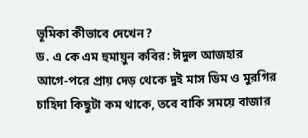ভূমিকা কীভাবে দেখেন?
ড. এ কে এম হুমায়ুন কবির: ঈদুল আজহার আগে-পরে প্রায় দেড় থেকে দুই মাস ডিম ও মুরগির চাহিদা কিছুটা কম থাকে, তবে বাকি সময়ে বাজার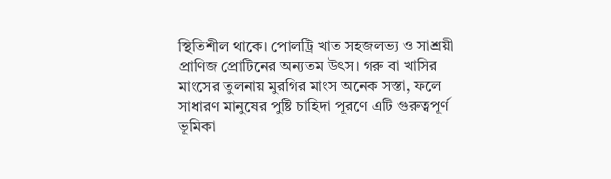স্থিতিশীল থাকে। পোলট্রি খাত সহজলভ্য ও সাশ্রয়ী প্রাণিজ প্রোটিনের অন্যতম উৎস। গরু বা খাসির মাংসের তুলনায় মুরগির মাংস অনেক সস্তা, ফলে সাধারণ মানুষের পুষ্টি চাহিদা পূরণে এটি গুরুত্বপূর্ণ ভূমিকা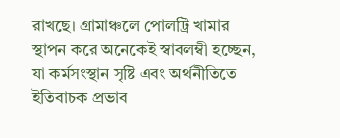রাখছে। গ্রামাঞ্চলে পোলট্রি খামার স্থাপন করে অনেকেই স্বাবলম্বী হচ্ছেন, যা কর্মসংস্থান সৃষ্টি এবং অর্থনীতিতে ইতিবাচক প্রভাব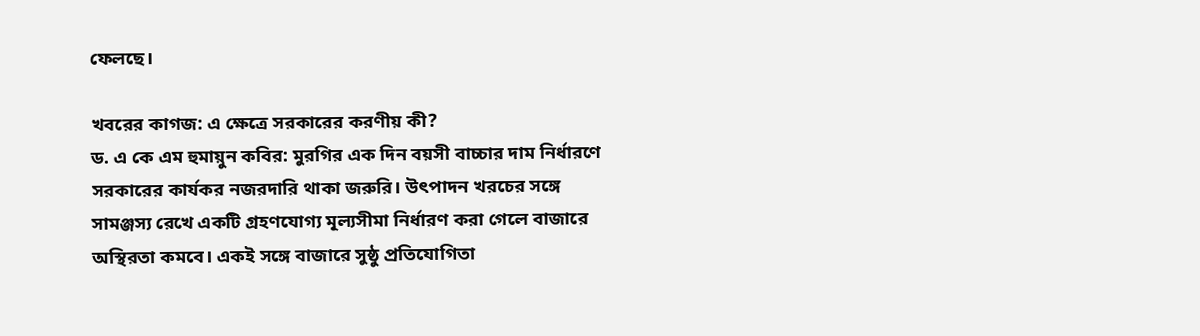ফেলছে।

খবরের কাগজ: এ ক্ষেত্রে সরকারের করণীয় কী?
ড. এ কে এম হুমায়ুন কবির: মুরগির এক দিন বয়সী বাচ্চার দাম নির্ধারণে সরকারের কার্যকর নজরদারি থাকা জরুরি। উৎপাদন খরচের সঙ্গে সামঞ্জস্য রেখে একটি গ্রহণযোগ্য মূল্যসীমা নির্ধারণ করা গেলে বাজারে অস্থিরতা কমবে। একই সঙ্গে বাজারে সুষ্ঠু প্রতিযোগিতা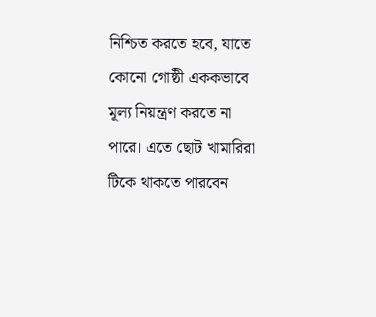নিশ্চিত করতে হবে, যাতে কোনো গোষ্ঠী এককভাবে মূল্য নিয়ন্ত্রণ করতে না পারে। এতে ছোট খামারিরা টিকে থাকতে পারবেন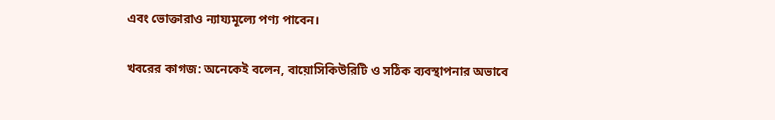এবং ভোক্তারাও ন্যায্যমূল্যে পণ্য পাবেন।

খবরের কাগজ: অনেকেই বলেন, বায়োসিকিউরিটি ও সঠিক ব্যবস্থাপনার অভাবে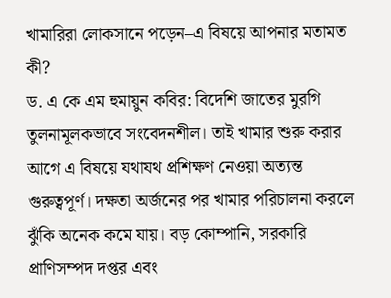খামারিরা লোকসানে পড়েন–এ বিষয়ে আপনার মতামত কী?
ড. এ কে এম হুমায়ুন কবির: বিদেশি জাতের মুরগি তুলনামূলকভাবে সংবেদনশীল। তাই খামার শুরু করার আগে এ বিষয়ে যথাযথ প্রশিক্ষণ নেওয়া অত্যন্ত গুরুত্বপূর্ণ। দক্ষতা অর্জনের পর খামার পরিচালনা করলে ঝুঁকি অনেক কমে যায়। বড় কোম্পানি, সরকারি প্রাণিসম্পদ দপ্তর এবং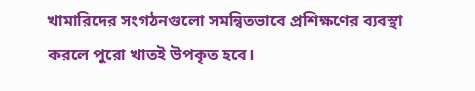খামারিদের সংগঠনগুলো সমন্বিতভাবে প্রশিক্ষণের ব্যবস্থা করলে পুরো খাতই উপকৃত হবে।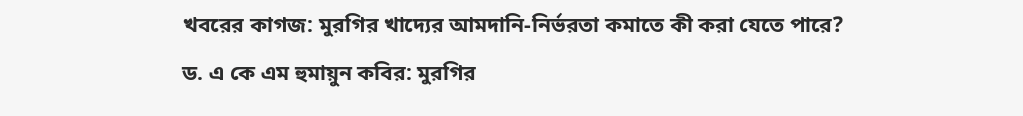খবরের কাগজ: মুরগির খাদ্যের আমদানি-নির্ভরতা কমাতে কী করা যেতে পারে?
ড. এ কে এম হুমায়ুন কবির: মুরগির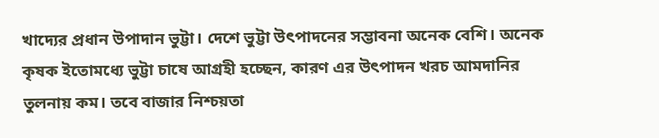খাদ্যের প্রধান উপাদান ভুট্টা। দেশে ভুট্টা উৎপাদনের সম্ভাবনা অনেক বেশি। অনেক কৃষক ইতোমধ্যে ভুট্টা চাষে আগ্রহী হচ্ছেন, কারণ এর উৎপাদন খরচ আমদানির তুলনায় কম। তবে বাজার নিশ্চয়তা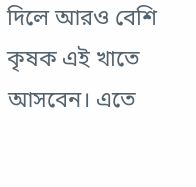দিলে আরও বেশি কৃষক এই খাতে আসবেন। এতে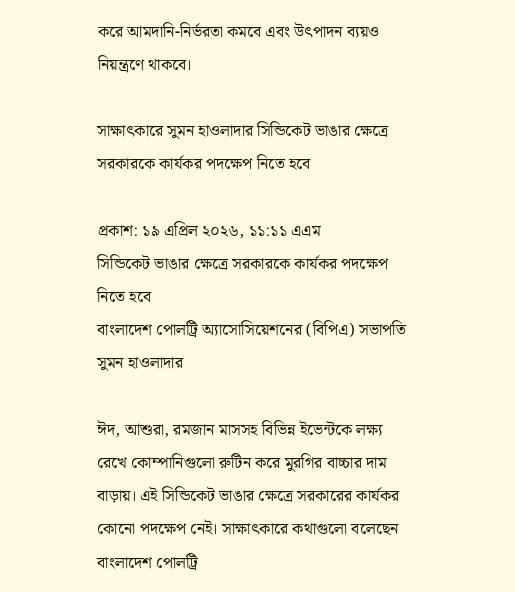করে আমদানি-নির্ভরতা কমবে এবং উৎপাদন ব্যয়ও নিয়ন্ত্রণে থাকবে।

সাক্ষাৎকারে সুমন হাওলাদার সিন্ডিকেট ভাঙার ক্ষেত্রে সরকারকে কার্যকর পদক্ষেপ নিতে হবে

প্রকাশ: ১৯ এপ্রিল ২০২৬, ১১:১১ এএম
সিন্ডিকেট ভাঙার ক্ষেত্রে সরকারকে কার্যকর পদক্ষেপ নিতে হবে
বাংলাদেশ পোলট্রি অ্যাসোসিয়েশনের (বিপিএ) সভাপতি সুমন হাওলাদার

ঈদ, আশুরা, রমজান মাসসহ বিভিন্ন ইভেন্টকে লক্ষ্য রেখে কোম্পানিগুলো রুটিন করে মুরগির বাচ্চার দাম বাড়ায়। এই সিন্ডিকেট ভাঙার ক্ষেত্রে সরকারের কার্যকর কোনো পদক্ষেপ নেই। সাক্ষাৎকারে কথাগুলো বলেছেন বাংলাদেশ পোলট্রি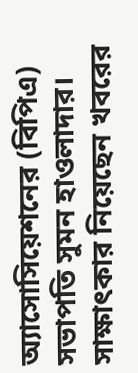অ্যাসোসিয়েশনের (বিপিএ) সভাপতি সুমন হাওলাদার। সাক্ষাৎকার নিয়েছেন খবরের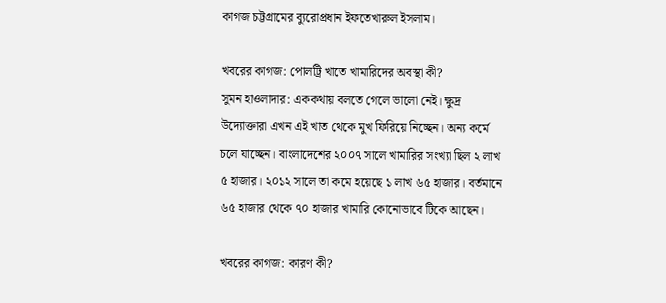কাগজ চট্টগ্রামের ব্যুরোপ্রধান ইফতেখারুল ইসলাম।

খবরের কাগজ: পোলট্রি খাতে খামারিদের অবস্থা কী?
সুমন হাওলাদার: এককথায় বলতে গেলে ভালো নেই। ক্ষুদ্র উদ্যোক্তারা এখন এই খাত থেকে মুখ ফিরিয়ে নিচ্ছেন। অন্য কর্মে চলে যাচ্ছেন। বাংলাদেশের ২০০৭ সালে খামারির সংখ্যা ছিল ২ লাখ ৫ হাজার। ২০১২ সালে তা কমে হয়েছে ১ লাখ ৬৫ হাজার। বর্তমানে ৬৫ হাজার থেকে ৭০ হাজার খামারি কোনোভাবে টিকে আছেন।

খবরের কাগজ: কারণ কী?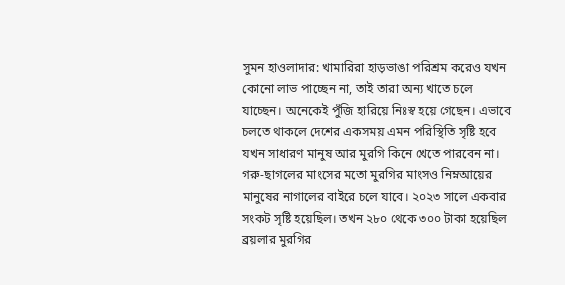সুমন হাওলাদার: খামারিরা হাড়ভাঙা পরিশ্রম করেও যখন কোনো লাভ পাচ্ছেন না, তাই তারা অন্য খাতে চলে যাচ্ছেন। অনেকেই পুঁজি হারিয়ে নিঃস্ব হয়ে গেছেন। এভাবে চলতে থাকলে দেশের একসময় এমন পরিস্থিতি সৃষ্টি হবে যখন সাধারণ মানুষ আর মুরগি কিনে খেতে পারবেন না। গরু-ছাগলের মাংসের মতো মুরগির মাংসও নিম্নআয়ের মানুষের নাগালের বাইরে চলে যাবে। ২০২৩ সালে একবার সংকট সৃষ্টি হয়েছিল। তখন ২৮০ থেকে ৩০০ টাকা হয়েছিল ব্রয়লার মুরগির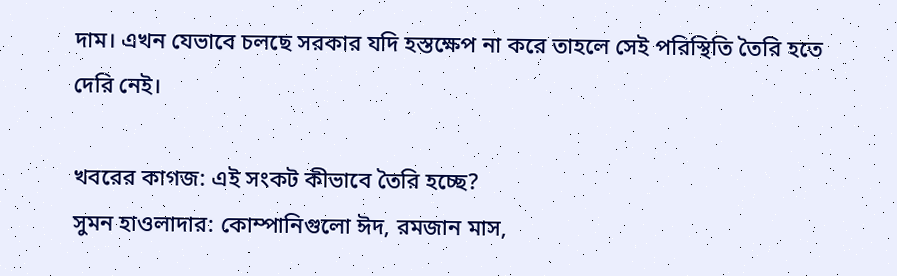দাম। এখন যেভাবে চলছে সরকার যদি হস্তক্ষেপ না করে তাহলে সেই পরিস্থিতি তৈরি হতে দেরি নেই।

খবরের কাগজ: এই সংকট কীভাবে তৈরি হচ্ছে?
সুমন হাওলাদার: কোম্পানিগুলো ঈদ, রমজান মাস,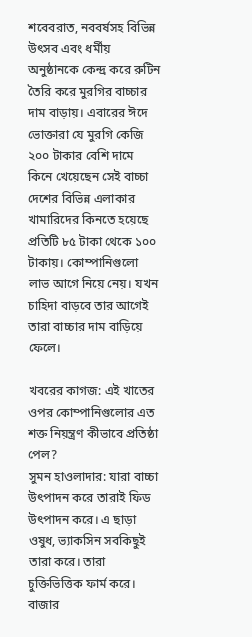শবেবরাত, নববর্ষসহ বিভিন্ন উৎসব এবং ধর্মীয় অনুষ্ঠানকে কেন্দ্র করে রুটিন তৈরি করে মুরগির বাচ্চার দাম বাড়ায়। এবারের ঈদে ভোক্তারা যে মুরগি কেজি ২০০ টাকার বেশি দামে কিনে খেয়েছেন সেই বাচ্চা দেশের বিভিন্ন এলাকার খামারিদের কিনতে হয়েছে প্রতিটি ৮৫ টাকা থেকে ১০০ টাকায়। কোম্পানিগুলো লাভ আগে নিয়ে নেয়। যখন চাহিদা বাড়বে তার আগেই তারা বাচ্চার দাম বাড়িয়ে ফেলে।

খবরের কাগজ: এই খাতের ওপর কোম্পানিগুলোর এত শক্ত নিয়ন্ত্রণ কীভাবে প্রতিষ্ঠা পেল?
সুমন হাওলাদার: যারা বাচ্চা উৎপাদন করে তারাই ফিড উৎপাদন করে। এ ছাড়া ওষুধ, ভ্যাকসিন সবকিছুই তারা করে। তারা চুক্তিভিত্তিক ফার্ম করে। বাজার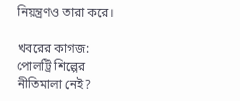নিয়ন্ত্রণও তারা করে।

খবরের কাগজ: পোলট্রি শিল্পের নীতিমালা নেই?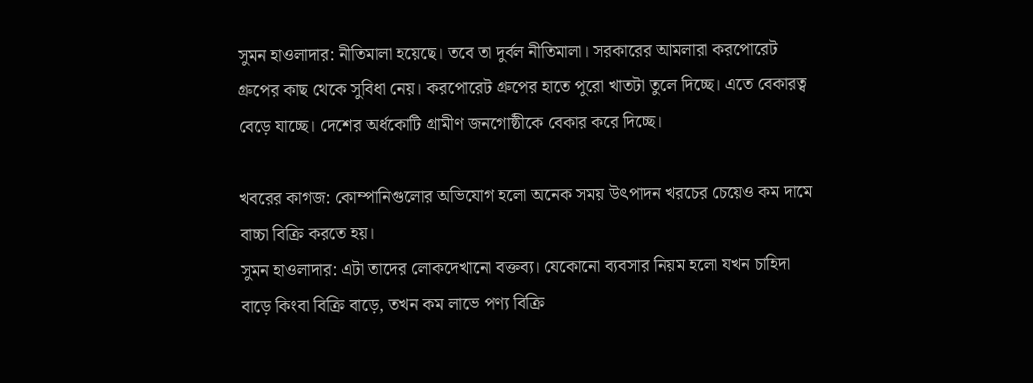সুমন হাওলাদার: নীতিমালা হয়েছে। তবে তা দুর্বল নীতিমালা। সরকারের আমলারা করপোরেট গ্রুপের কাছ থেকে সুবিধা নেয়। করপোরেট গ্রুপের হাতে পুরো খাতটা তুলে দিচ্ছে। এতে বেকারত্ব বেড়ে যাচ্ছে। দেশের অর্ধকোটি গ্রামীণ জনগোষ্ঠীকে বেকার করে দিচ্ছে।

খবরের কাগজ: কোম্পানিগুলোর অভিযোগ হলো অনেক সময় উৎপাদন খরচের চেয়েও কম দামে বাচ্চা বিক্রি করতে হয়।
সুমন হাওলাদার: এটা তাদের লোকদেখানো বক্তব্য। যেকোনো ব্যবসার নিয়ম হলো যখন চাহিদা বাড়ে কিংবা বিক্রি বাড়ে, তখন কম লাভে পণ্য বিক্রি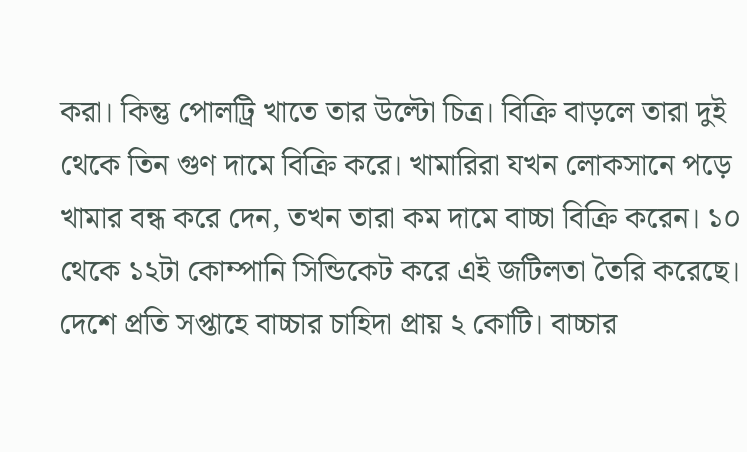করা। কিন্তু পোলট্রি খাতে তার উল্টো চিত্র। বিক্রি বাড়লে তারা দুই থেকে তিন গুণ দামে বিক্রি করে। খামারিরা যখন লোকসানে পড়ে খামার বন্ধ করে দেন, তখন তারা কম দামে বাচ্চা বিক্রি করেন। ১০ থেকে ১২টা কোম্পানি সিন্ডিকেট করে এই জটিলতা তৈরি করেছে। দেশে প্রতি সপ্তাহে বাচ্চার চাহিদা প্রায় ২ কোটি। বাচ্চার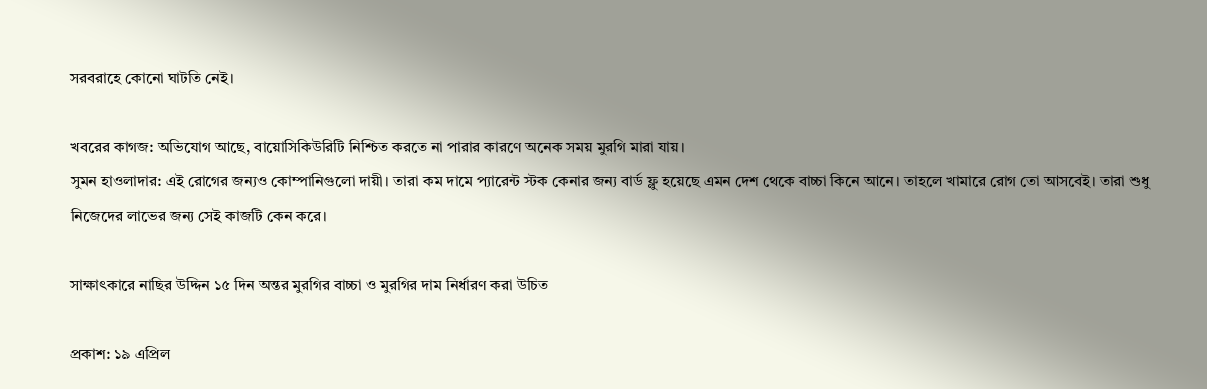সরবরাহে কোনো ঘাটতি নেই।

খবরের কাগজ: অভিযোগ আছে, বায়োসিকিউরিটি নিশ্চিত করতে না পারার কারণে অনেক সময় মুরগি মারা যায়।
সুমন হাওলাদার: এই রোগের জন্যও কোম্পানিগুলো দায়ী। তারা কম দামে প্যারেন্ট স্টক কেনার জন্য বার্ড ফ্লু হয়েছে এমন দেশ থেকে বাচ্চা কিনে আনে। তাহলে খামারে রোগ তো আসবেই। তারা শুধু নিজেদের লাভের জন্য সেই কাজটি কেন করে।

সাক্ষাৎকারে নাছির উদ্দিন ১৫ দিন অন্তর মুরগির বাচ্চা ও মুরগির দাম নির্ধারণ করা উচিত

প্রকাশ: ১৯ এপ্রিল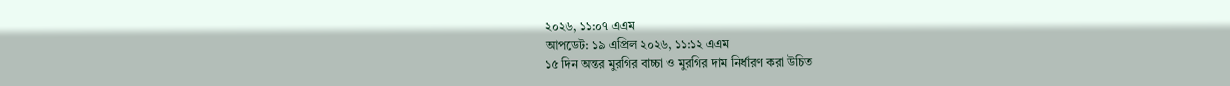২০২৬, ১১:০৭ এএম
আপডেট: ১৯ এপ্রিল ২০২৬, ১১:১২ এএম
১৫ দিন অন্তর মুরগির বাচ্চা ও মুরগির দাম নির্ধারণ করা উচিত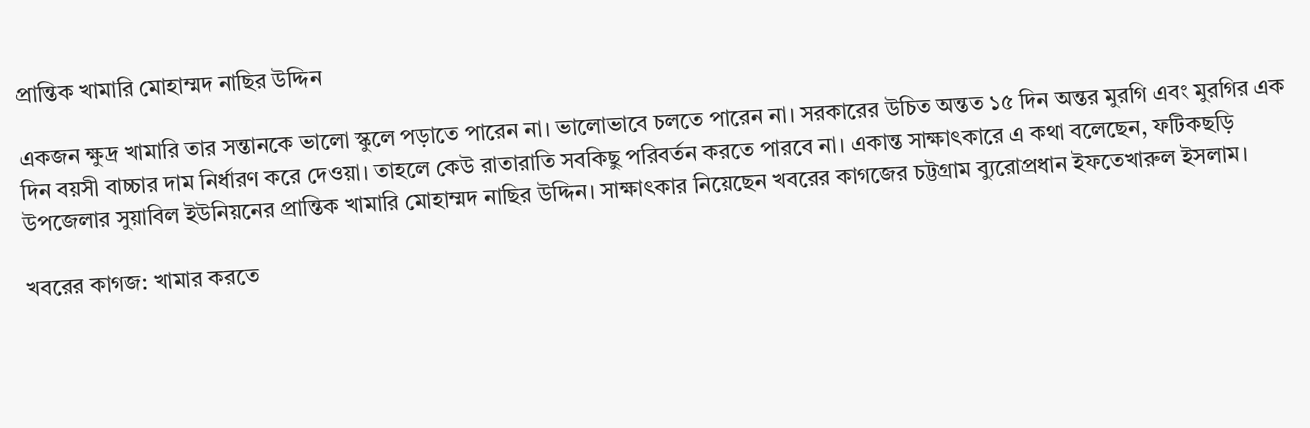প্রান্তিক খামারি মোহাম্মদ নাছির উদ্দিন

একজন ক্ষুদ্র খামারি তার সন্তানকে ভালো স্কুলে পড়াতে পারেন না। ভালোভাবে চলতে পারেন না। সরকারের উচিত অন্তত ১৫ দিন অন্তর মুরগি এবং মুরগির এক দিন বয়সী বাচ্চার দাম নির্ধারণ করে দেওয়া। তাহলে কেউ রাতারাতি সবকিছু পরিবর্তন করতে পারবে না। একান্ত সাক্ষাৎকারে এ কথা বলেছেন, ফটিকছড়ি উপজেলার সুয়াবিল ইউনিয়নের প্রান্তিক খামারি মোহাম্মদ নাছির উদ্দিন। সাক্ষাৎকার নিয়েছেন খবরের কাগজের চট্টগ্রাম ব্যুরোপ্রধান ইফতেখারুল ইসলাম।

খবরের কাগজ: খামার করতে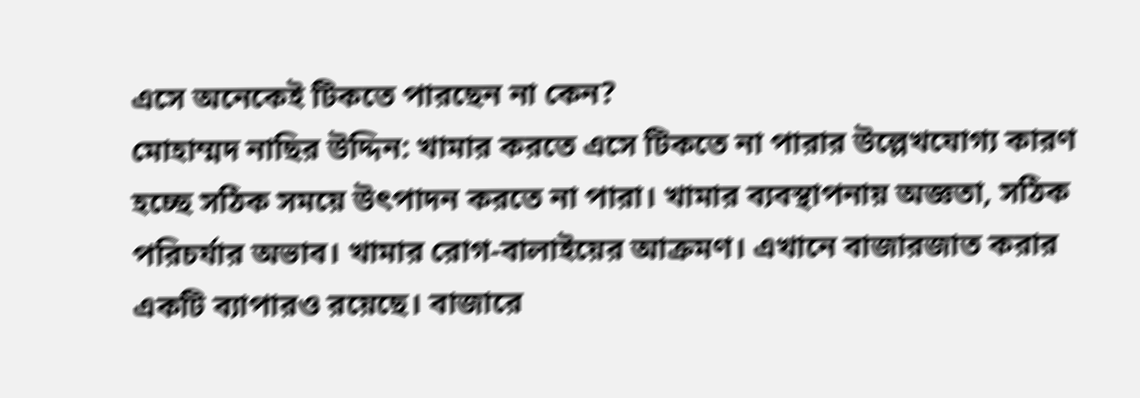এসে অনেকেই টিকতে পারছেন না কেন?
মোহাম্মদ নাছির উদ্দিন: খামার করতে এসে টিকতে না পারার উল্লেখযোগ্য কারণ হচ্ছে সঠিক সময়ে উৎপাদন করতে না পারা। খামার ব্যবস্থাপনায় অজ্ঞতা, সঠিক পরিচর্যার অভাব। খামার রোগ-বালাইয়ের আক্রমণ। এখানে বাজারজাত করার একটি ব্যাপারও রয়েছে। বাজারে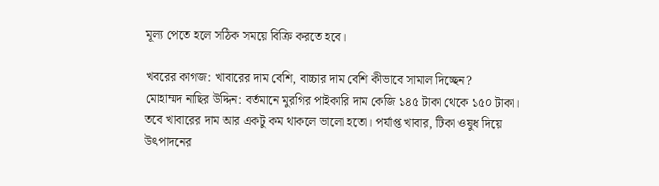মূল্য পেতে হলে সঠিক সময়ে বিক্রি করতে হবে।

খবরের কাগজ: খাবারের দাম বেশি, বাচ্চার দাম বেশি কীভাবে সামাল দিচ্ছেন?
মোহাম্মদ নাছির উদ্দিন: বর্তমানে মুরগির পাইকারি দাম কেজি ১৪৫ টাকা থেকে ১৫০ টাকা। তবে খাবারের দাম আর একটু কম থাকলে ভালো হতো। পর্যাপ্ত খাবার, টিকা ওষুধ দিয়ে উৎপাদনের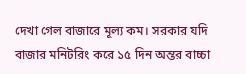দেখা গেল বাজারে মূল্য কম। সরকার যদি বাজার মনিটরিং করে ১৫ দিন অন্তর বাচ্চা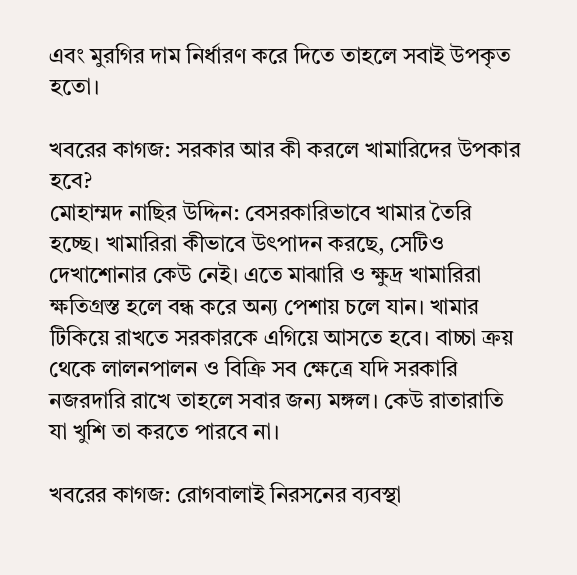এবং মুরগির দাম নির্ধারণ করে দিতে তাহলে সবাই উপকৃত হতো।

খবরের কাগজ: সরকার আর কী করলে খামারিদের উপকার হবে?
মোহাম্মদ নাছির উদ্দিন: বেসরকারিভাবে খামার তৈরি হচ্ছে। খামারিরা কীভাবে উৎপাদন করছে, সেটিও দেখাশোনার কেউ নেই। এতে মাঝারি ও ক্ষুদ্র খামারিরা ক্ষতিগ্রস্ত হলে বন্ধ করে অন্য পেশায় চলে যান। খামার টিকিয়ে রাখতে সরকারকে এগিয়ে আসতে হবে। বাচ্চা ক্রয় থেকে লালনপালন ও বিক্রি সব ক্ষেত্রে যদি সরকারি নজরদারি রাখে তাহলে সবার জন্য মঙ্গল। কেউ রাতারাতি যা খুশি তা করতে পারবে না।

খবরের কাগজ: রোগবালাই নিরসনের ব্যবস্থা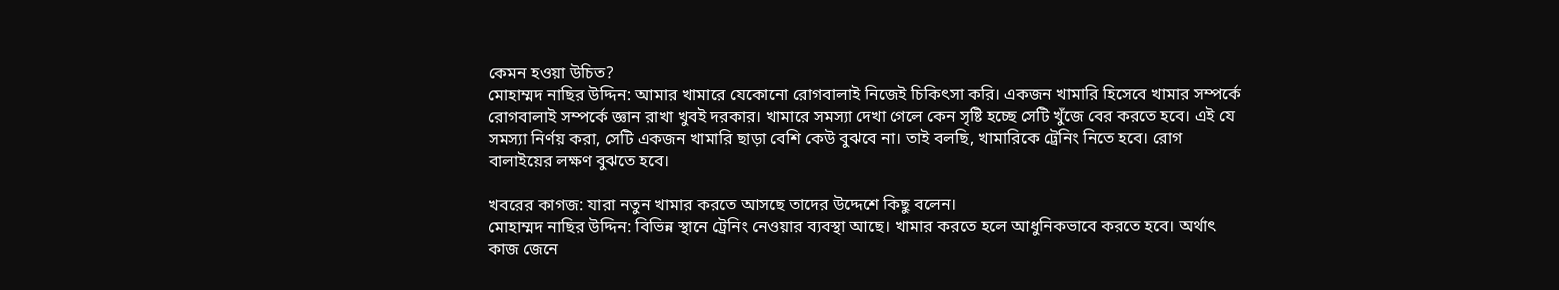কেমন হওয়া উচিত?
মোহাম্মদ নাছির উদ্দিন: আমার খামারে যেকোনো রোগবালাই নিজেই চিকিৎসা করি। একজন খামারি হিসেবে খামার সম্পর্কে রোগবালাই সম্পর্কে জ্ঞান রাখা খুবই দরকার। খামারে সমস্যা দেখা গেলে কেন সৃষ্টি হচ্ছে সেটি খুঁজে বের করতে হবে। এই যে সমস্যা নির্ণয় করা, সেটি একজন খামারি ছাড়া বেশি কেউ বুঝবে না। তাই বলছি, খামারিকে ট্রেনিং নিতে হবে। রোগ বালাইয়ের লক্ষণ বুঝতে হবে।

খবরের কাগজ: যারা নতুন খামার করতে আসছে তাদের উদ্দেশে কিছু বলেন।
মোহাম্মদ নাছির উদ্দিন: বিভিন্ন স্থানে ট্রেনিং নেওয়ার ব্যবস্থা আছে। খামার করতে হলে আধুনিকভাবে করতে হবে। অর্থাৎ কাজ জেনে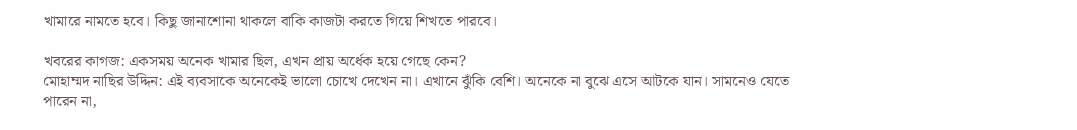খামারে নামতে হবে। কিছু জানাশোনা থাকলে বাকি কাজটা করতে গিয়ে শিখতে পারবে।

খবরের কাগজ: একসময় অনেক খামার ছিল, এখন প্রায় অর্ধেক হয়ে গেছে কেন?
মোহাম্মদ নাছির উদ্দিন: এই ব্যবসাকে অনেকেই ভালো চোখে দেখেন না। এখানে ঝুঁকি বেশি। অনেকে না বুঝে এসে আটকে যান। সামনেও যেতে পারেন না,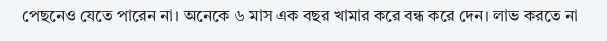পেছনেও যেতে পারেন না। অনেকে ৬ মাস এক বছর খামার করে বন্ধ করে দেন। লাভ করতে না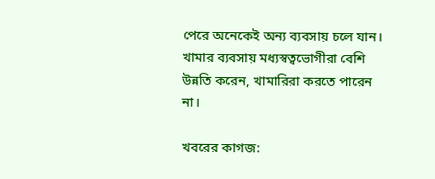পেরে অনেকেই অন্য ব্যবসায় চলে যান। খামার ব্যবসায় মধ্যস্বত্বভোগীরা বেশি উন্নতি করেন, খামারিরা করতে পারেন না।

খবরের কাগজ: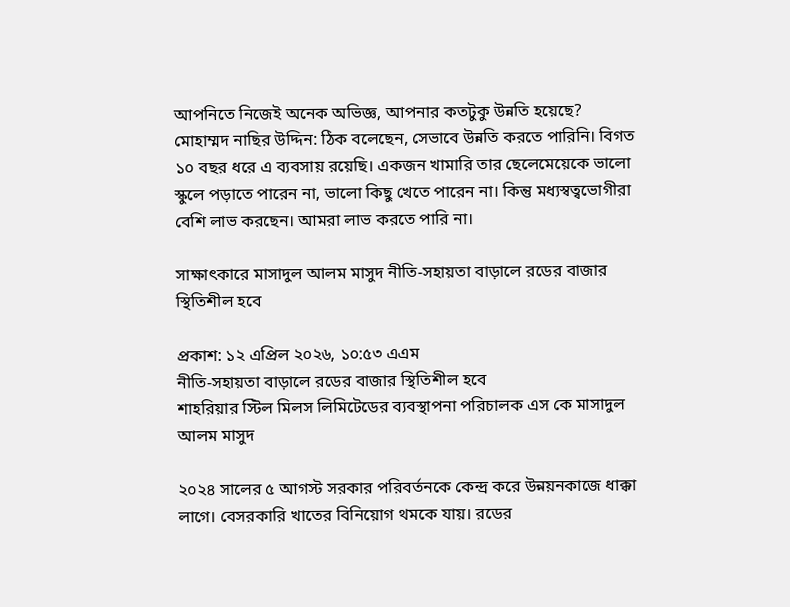আপনিতে নিজেই অনেক অভিজ্ঞ, আপনার কতটুকু উন্নতি হয়েছে?
মোহাম্মদ নাছির উদ্দিন: ঠিক বলেছেন, সেভাবে উন্নতি করতে পারিনি। বিগত ১০ বছর ধরে এ ব্যবসায় রয়েছি। একজন খামারি তার ছেলেমেয়েকে ভালো স্কুলে পড়াতে পারেন না, ভালো কিছু খেতে পারেন না। কিন্তু মধ্যস্বত্বভোগীরা বেশি লাভ করছেন। আমরা লাভ করতে পারি না।

সাক্ষাৎকারে মাসাদুল আলম মাসুদ নীতি-সহায়তা বাড়ালে রডের বাজার স্থিতিশীল হবে

প্রকাশ: ১২ এপ্রিল ২০২৬, ১০:৫৩ এএম
নীতি-সহায়তা বাড়ালে রডের বাজার স্থিতিশীল হবে
শাহরিয়ার স্টিল মিলস লিমিটেডের ব্যবস্থাপনা পরিচালক এস কে মাসাদুল আলম মাসুদ

২০২৪ সালের ৫ আগস্ট সরকার পরিবর্তনকে কেন্দ্র করে উন্নয়নকাজে ধাক্কা লাগে। বেসরকারি খাতের বিনিয়োগ থমকে যায়। রডের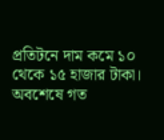প্রতিটনে দাম কমে ১০ থেকে ১৫ হাজার টাকা। অবশেষে গত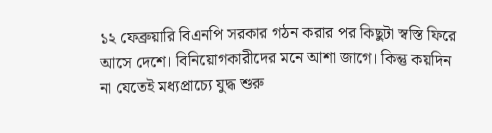১২ ফেব্রুয়ারি বিএনপি সরকার গঠন করার পর কিছুটা স্বস্তি ফিরে আসে দেশে। বিনিয়োগকারীদের মনে আশা জাগে। কিন্তু কয়দিন না যেতেই মধ্যপ্রাচ্যে যুদ্ধ শুরু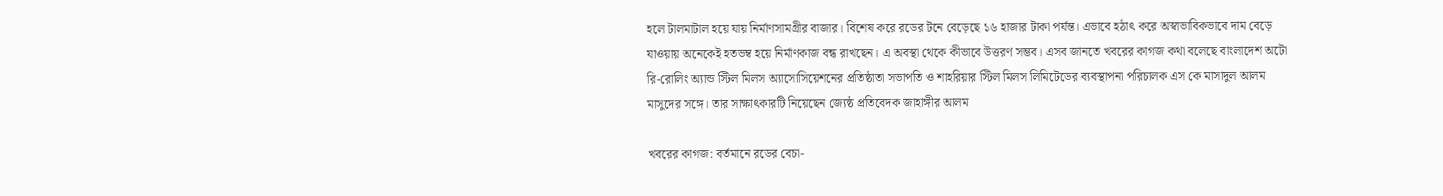হলে টালমাটাল হয়ে যায় নির্মাণসামগ্রীর বাজার। বিশেষ করে রডের টনে বেড়েছে ১৬ হাজার টাকা পর্যন্ত। এভাবে হঠাৎ করে অস্বাভাবিকভাবে দাম বেড়ে যাওয়ায় অনেকেই হতভম্ব হয়ে নির্মাণকাজ বন্ধ রাখছেন। এ অবস্থা থেকে কীভাবে উত্তরণ সম্ভব। এসব জানতে খবরের কাগজ কথা বলেছে বাংলাদেশ অটো রি-রোলিং অ্যান্ড স্টিল মিলস অ্যাসোসিয়েশনের প্রতিষ্ঠাতা সভাপতি ও শাহরিয়ার স্টিল মিলস লিমিটেডের ব্যবস্থাপনা পরিচালক এস কে মাসাদুল আলম মাসুদের সঙ্গে। তার সাক্ষাৎকারটি নিয়েছেন জ্যেষ্ঠ প্রতিবেদক জাহাঙ্গীর আলম

খবরের কাগজ: বর্তমানে রডের বেচা-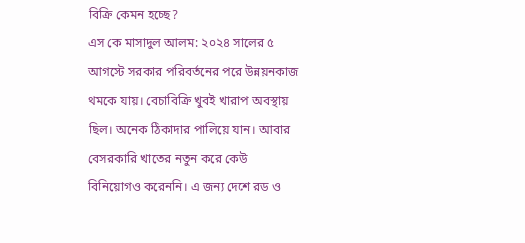বিক্রি কেমন হচ্ছে?
এস কে মাসাদুল আলম: ২০২৪ সালের ৫ আগস্টে সরকার পরিবর্তনের পরে উন্নয়নকাজ থমকে যায়। বেচাবিক্রি খুবই খারাপ অবস্থায় ছিল। অনেক ঠিকাদার পালিয়ে যান। আবার বেসরকারি খাতের নতুন করে কেউ বিনিয়োগও করেননি। এ জন্য দেশে রড ও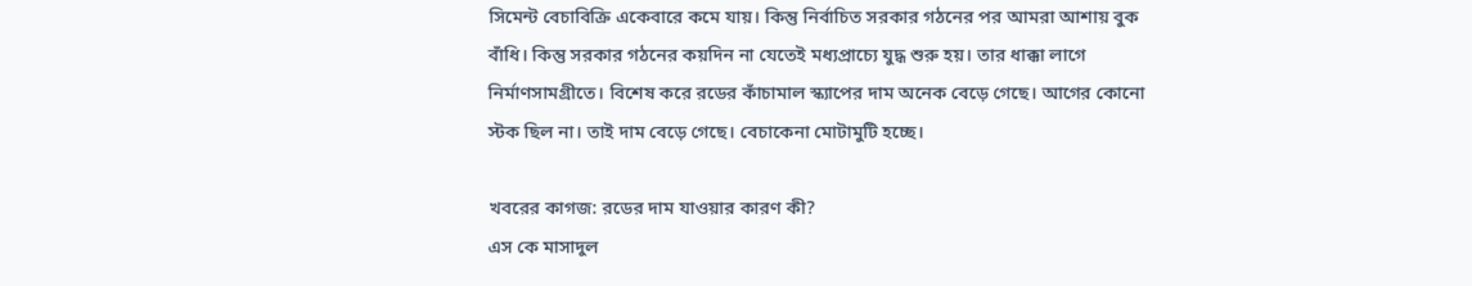সিমেন্ট বেচাবিক্রি একেবারে কমে যায়। কিন্তু নির্বাচিত সরকার গঠনের পর আমরা আশায় বুক বাঁধি। কিন্তু সরকার গঠনের কয়দিন না যেতেই মধ্যপ্রাচ্যে যুদ্ধ শুরু হয়। তার ধাক্কা লাগে নির্মাণসামগ্রীতে। বিশেষ করে রডের কাঁচামাল স্ক্যাপের দাম অনেক বেড়ে গেছে। আগের কোনো স্টক ছিল না। তাই দাম বেড়ে গেছে। বেচাকেনা মোটামুটি হচ্ছে।

খবরের কাগজ: রডের দাম যাওয়ার কারণ কী?
এস কে মাসাদুল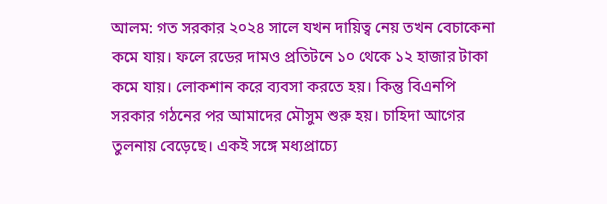আলম: গত সরকার ২০২৪ সালে যখন দায়িত্ব নেয় তখন বেচাকেনা কমে যায়। ফলে রডের দামও প্রতিটনে ১০ থেকে ১২ হাজার টাকা কমে যায়। লোকশান করে ব্যবসা করতে হয়। কিন্তু বিএনপি সরকার গঠনের পর আমাদের মৌসুম শুরু হয়। চাহিদা আগের তুলনায় বেড়েছে। একই সঙ্গে মধ্যপ্রাচ্যে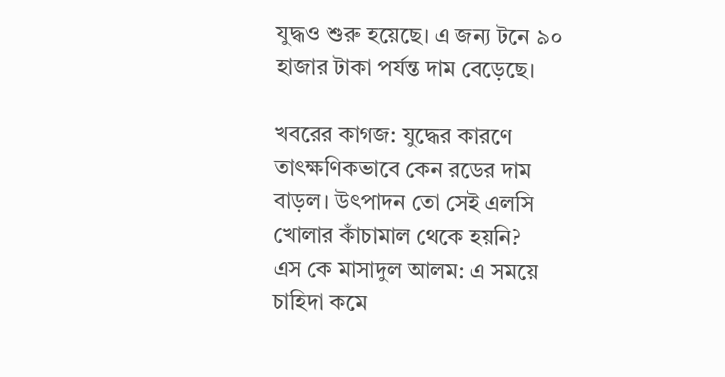যুদ্ধও শুরু হয়েছে। এ জন্য টনে ৯০ হাজার টাকা পর্যন্ত দাম বেড়েছে।

খবরের কাগজ: যুদ্ধের কারণে তাৎক্ষণিকভাবে কেন রডের দাম বাড়ল। উৎপাদন তো সেই এলসি খোলার কাঁচামাল থেকে হয়নি?
এস কে মাসাদুল আলম: এ সময়ে চাহিদা কমে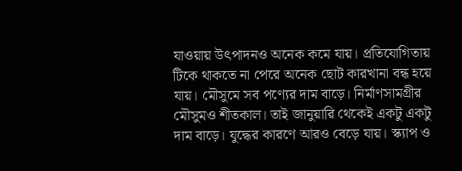যাওয়ায় উৎপাদনও অনেক কমে যায়। প্রতিযোগিতায় টিকে থাকতে না পেরে অনেক ছোট কারখানা বন্ধ হয়ে যায়। মৌসুমে সব পণ্যের দাম বাড়ে। নির্মাণসামগ্রীর মৌসুমও শীতকাল। তাই জানুয়ারি থেকেই একটু একটু দাম বাড়ে। যুদ্ধের কারণে আরও বেড়ে যায়। স্ক্যাপ ও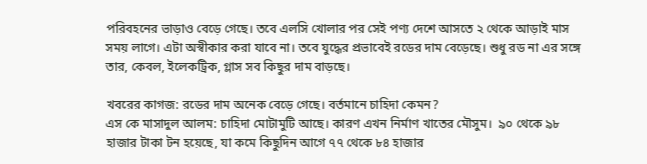পরিবহনের ভাড়াও বেড়ে গেছে। তবে এলসি খোলার পর সেই পণ্য দেশে আসতে ২ থেকে আড়াই মাস সময় লাগে। এটা অস্বীকার করা যাবে না। তবে যুদ্ধের প্রভাবেই রডের দাম বেড়েছে। শুধু রড না এর সঙ্গে তার, কেবল, ইলেকট্রিক, গ্লাস সব কিছুর দাম বাড়ছে।

খবরের কাগজ: রডের দাম অনেক বেড়ে গেছে। বর্তমানে চাহিদা কেমন?
এস কে মাসাদুল আলম: চাহিদা মোটামুটি আছে। কারণ এখন নির্মাণ খাতের মৌসুম।  ৯০ থেকে ৯৮ হাজার টাকা টন হয়েছে, যা কমে কিছুদিন আগে ৭৭ থেকে ৮৪ হাজার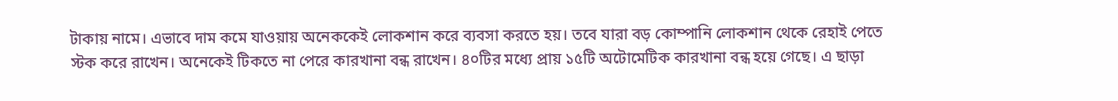টাকায় নামে। এভাবে দাম কমে যাওয়ায় অনেককেই লোকশান করে ব্যবসা করতে হয়। তবে যারা বড় কোম্পানি লোকশান থেকে রেহাই পেতে স্টক করে রাখেন। অনেকেই টিকতে না পেরে কারখানা বন্ধ রাখেন। ৪০টির মধ্যে প্রায় ১৫টি অটোমেটিক কারখানা বন্ধ হয়ে গেছে। এ ছাড়া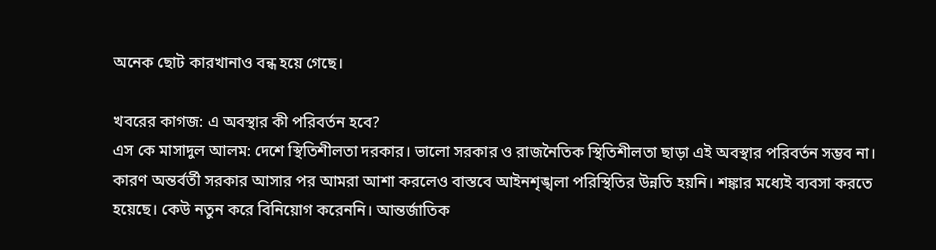অনেক ছোট কারখানাও বন্ধ হয়ে গেছে।

খবরের কাগজ: এ অবস্থার কী পরিবর্তন হবে?
এস কে মাসাদুল আলম: দেশে স্থিতিশীলতা দরকার। ভালো সরকার ও রাজনৈতিক স্থিতিশীলতা ছাড়া এই অবস্থার পরিবর্তন সম্ভব না। কারণ অন্তর্বর্তী সরকার আসার পর আমরা আশা করলেও বাস্তবে আইনশৃঙ্খলা পরিস্থিতির উন্নতি হয়নি। শঙ্কার মধ্যেই ব্যবসা করতে হয়েছে। কেউ নতুন করে বিনিয়োগ করেননি। আন্তর্জাতিক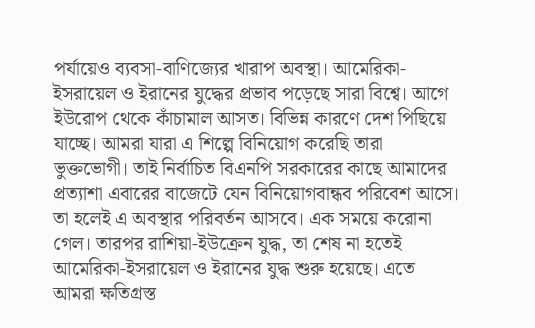পর্যায়েও ব্যবসা-বাণিজ্যের খারাপ অবস্থা। আমেরিকা-ইসরায়েল ও ইরানের যুদ্ধের প্রভাব পড়েছে সারা বিশ্বে। আগে ইউরোপ থেকে কাঁচামাল আসত। বিভিন্ন কারণে দেশ পিছিয়ে যাচ্ছে। আমরা যারা এ শিল্পে বিনিয়োগ করেছি তারা ভুক্তভোগী। তাই নির্বাচিত বিএনপি সরকারের কাছে আমাদের প্রত্যাশা এবারের বাজেটে যেন বিনিয়োগবান্ধব পরিবেশ আসে। তা হলেই এ অবস্থার পরিবর্তন আসবে। এক সময়ে করোনা গেল। তারপর রাশিয়া-ইউক্রেন যুদ্ধ, তা শেষ না হতেই আমেরিকা-ইসরায়েল ও ইরানের যুদ্ধ শুরু হয়েছে। এতে আমরা ক্ষতিগ্রস্ত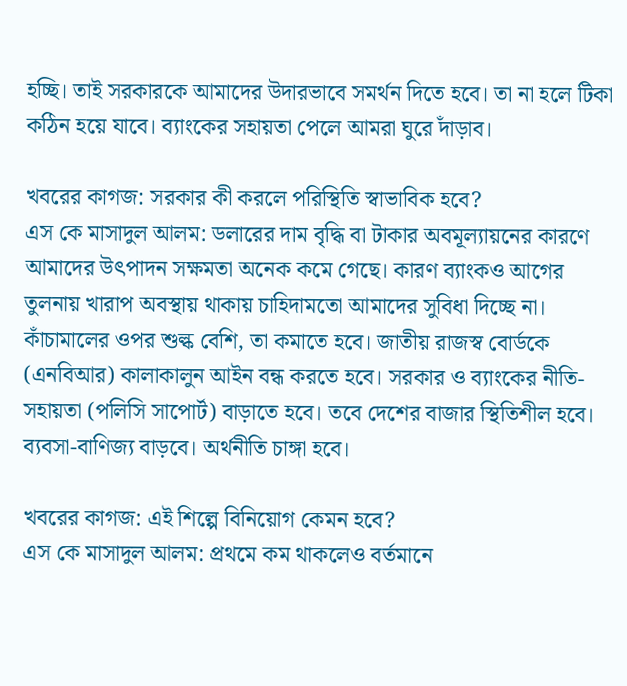হচ্ছি। তাই সরকারকে আমাদের উদারভাবে সমর্থন দিতে হবে। তা না হলে টিকা কঠিন হয়ে যাবে। ব্যাংকের সহায়তা পেলে আমরা ঘুরে দাঁড়াব।

খবরের কাগজ: সরকার কী করলে পরিস্থিতি স্বাভাবিক হবে?
এস কে মাসাদুল আলম: ডলারের দাম বৃদ্ধি বা টাকার অবমূল্যায়নের কারণে আমাদের উৎপাদন সক্ষমতা অনেক কমে গেছে। কারণ ব্যাংকও আগের তুলনায় খারাপ অবস্থায় থাকায় চাহিদামতো আমাদের সুবিধা দিচ্ছে না। কাঁচামালের ওপর শুল্ক বেশি, তা কমাতে হবে। জাতীয় রাজস্ব বোর্ডকে (এনবিআর) কালাকালুন আইন বন্ধ করতে হবে। সরকার ও ব্যাংকের নীতি-সহায়তা (পলিসি সাপোর্ট) বাড়াতে হবে। তবে দেশের বাজার স্থিতিশীল হবে। ব্যবসা-বাণিজ্য বাড়বে। অর্থনীতি চাঙ্গা হবে।

খবরের কাগজ: এই শিল্পে বিনিয়োগ কেমন হবে?
এস কে মাসাদুল আলম: প্রথমে কম থাকলেও বর্তমানে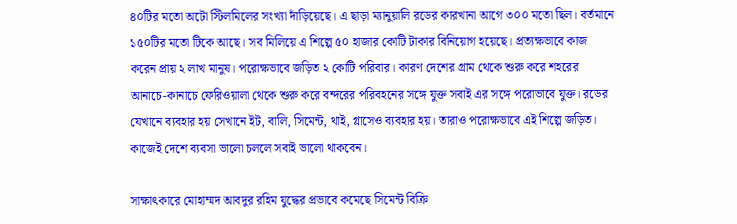৪০টির মতো অটো স্টিলমিলের সংখ্যা দাঁড়িয়েছে। এ ছাড়া ম্যানুয়ালি রডের কারখানা আগে ৩০০ মতো ছিল। বর্তমানে ১৫০টির মতো টিকে আছে। সব মিলিয়ে এ শিল্পে ৫০ হাজার কোটি টাকার বিনিয়োগ হয়েছে। প্রত্যক্ষভাবে কাজ করেন প্রায় ২ লাখ মানুষ। পরোক্ষভাবে জড়িত ২ কোটি পরিবার। কারণ দেশের গ্রাম থেকে শুরু করে শহরের আনাচে-কানাচে ফেরিওয়ালা থেকে শুরু করে বন্দরের পরিবহনের সঙ্গে যুক্ত সবাই এর সঙ্গে পরোভাবে যুক্ত। রডের যেখানে ব্যবহার হয় সেখানে ইট, বালি, সিমেন্ট, থাই, গ্লাসেও ব্যবহার হয়। তারাও পরোক্ষভাবে এই শিল্পে জড়িত। কাজেই দেশে ব্যবসা ভালো চললে সবাই ভালো থাকবেন।

সাক্ষাৎকারে মোহাম্মদ আবদুর রহিম যুদ্ধের প্রভাবে কমেছে সিমেন্ট বিক্রি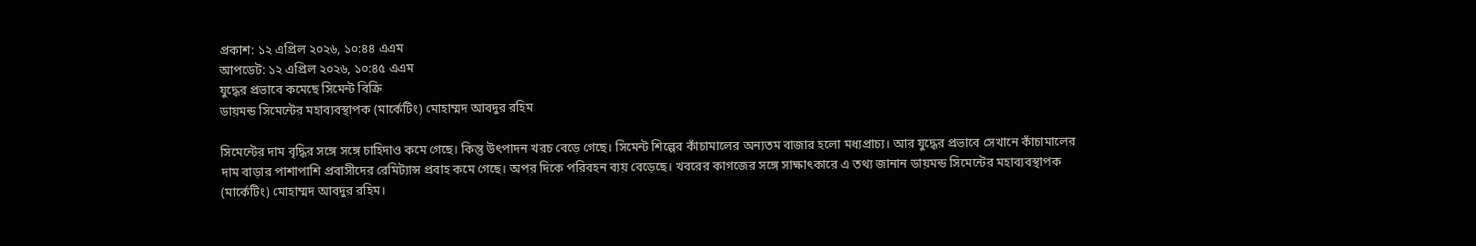প্রকাশ: ১২ এপ্রিল ২০২৬, ১০:৪৪ এএম
আপডেট: ১২ এপ্রিল ২০২৬, ১০:৪৫ এএম
যুদ্ধের প্রভাবে কমেছে সিমেন্ট বিক্রি
ডায়মন্ড সিমেন্টের মহাব্যবস্থাপক (মার্কেটিং) মোহাম্মদ আবদুর রহিম

সিমেন্টের দাম বৃদ্ধির সঙ্গে সঙ্গে চাহিদাও কমে গেছে। কিন্তু উৎপাদন খরচ বেড়ে গেছে। সিমেন্ট শিল্পের কাঁচামালের অন্যতম বাজার হলো মধ্যপ্রাচ্য। আর যুদ্ধের প্রভাবে সেখানে কাঁচামালের দাম বাড়ার পাশাপাশি প্রবাসীদের রেমিট্যান্স প্রবাহ কমে গেছে। অপর দিকে পরিবহন ব্যয় বেড়েছে। খবরের কাগজের সঙ্গে সাক্ষাৎকারে এ তথ্য জানান ডায়মন্ড সিমেন্টের মহাব্যবস্থাপক (মার্কেটিং) মোহাম্মদ আবদুর রহিম।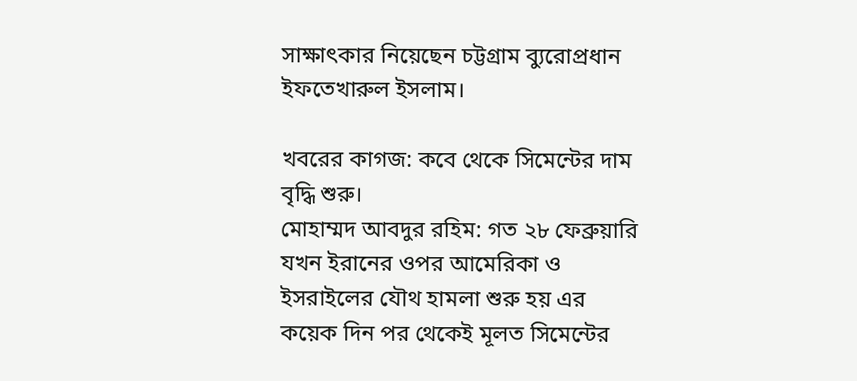সাক্ষাৎকার নিয়েছেন চট্টগ্রাম ব্যুরোপ্রধান ইফতেখারুল ইসলাম।

খবরের কাগজ: কবে থেকে সিমেন্টের দাম বৃদ্ধি শুরু।
মোহাম্মদ আবদুর রহিম: গত ২৮ ফেব্রুয়ারি যখন ইরানের ওপর আমেরিকা ও ইসরাইলের যৌথ হামলা শুরু হয় এর কয়েক দিন পর থেকেই মূলত সিমেন্টের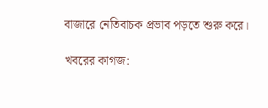বাজারে নেতিবাচক প্রভাব পড়তে শুরু করে।

খবরের কাগজ: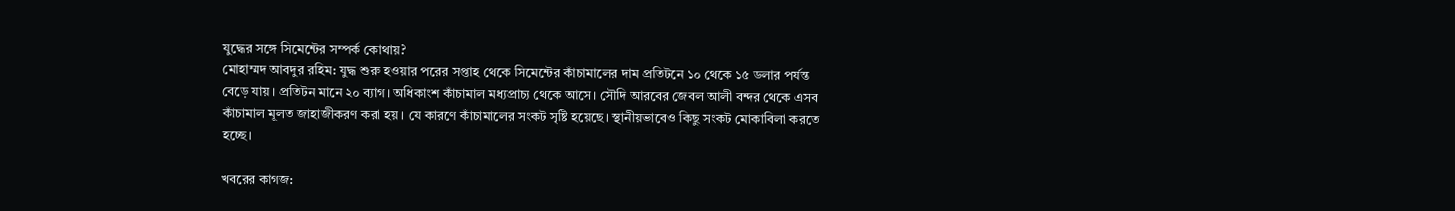যুদ্ধের সঙ্গে সিমেন্টের সম্পর্ক কোথায়?
মোহাম্মদ আবদুর রহিম: যুদ্ধ শুরু হওয়ার পরের সপ্তাহ থেকে সিমেন্টের কাঁচামালের দাম প্রতিটনে ১০ থেকে ১৫ ডলার পর্যন্ত বেড়ে যায়। প্রতিটন মানে ২০ ব্যাগ। অধিকাংশ কাঁচামাল মধ্যপ্রাচ্য থেকে আসে। সৌদি আরবের জেবল আলী বন্দর থেকে এসব কাঁচামাল মূলত জাহাজীকরণ করা হয়। যে কারণে কাঁচামালের সংকট সৃষ্টি হয়েছে। স্থানীয়ভাবেও কিছু সংকট মোকাবিলা করতে হচ্ছে।

খবরের কাগজ: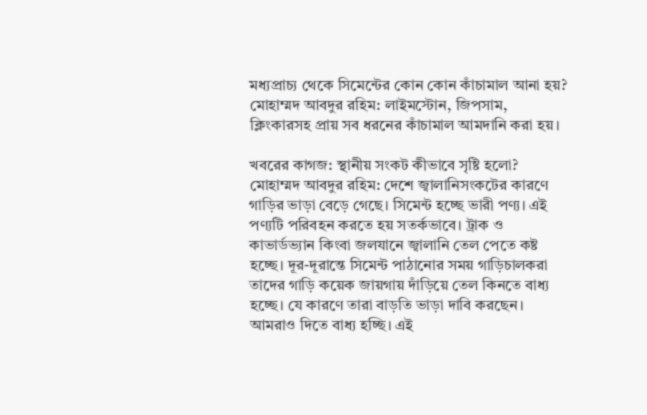মধ্যপ্রাচ্য থেকে সিমেন্টের কোন কোন কাঁচামাল আনা হয়?
মোহাম্মদ আবদুর রহিম: লাইমস্টোন, জিপসাম, ক্লিংকারসহ প্রায় সব ধরনের কাঁচামাল আমদানি করা হয়।

খবরের কাগজ: স্থানীয় সংকট কীভাবে সৃষ্টি হলো?
মোহাম্মদ আবদুর রহিম: দেশে জ্বালানিসংকটের কারণে গাড়ির ভাড়া বেড়ে গেছে। সিমেন্ট হচ্ছে ভারী পণ্য। এই পণ্যটি পরিবহন করতে হয় সতর্কভাবে। ট্রাক ও কাভার্ডভ্যান কিংবা জলযানে জ্বালানি তেল পেতে কষ্ট হচ্ছে। দূর-দূরান্তে সিমেন্ট পাঠানোর সময় গাড়িচালকরা তাদের গাড়ি কয়েক জায়গায় দাঁড়িয়ে তেল কিনতে বাধ্য হচ্ছে। যে কারণে তারা বাড়তি ভাড়া দাবি করছেন। আমরাও দিতে বাধ্য হচ্ছি। এই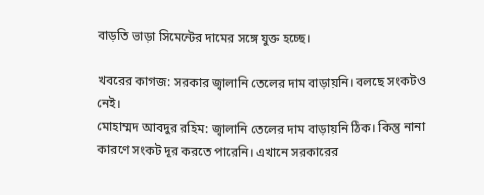বাড়তি ভাড়া সিমেন্টের দামের সঙ্গে যুক্ত হচ্ছে।

খবরের কাগজ: সরকার জ্বালানি তেলের দাম বাড়ায়নি। বলছে সংকটও নেই।
মোহাম্মদ আবদুর রহিম: জ্বালানি তেলের দাম বাড়ায়নি ঠিক। কিন্তু নানা কারণে সংকট দূর করতে পারেনি। এখানে সরকারের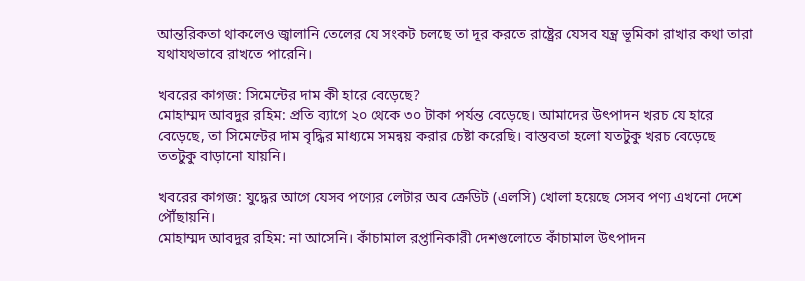আন্তরিকতা থাকলেও জ্বালানি তেলের যে সংকট চলছে তা দূর করতে রাষ্ট্রের যেসব যন্ত্র ভূমিকা রাখার কথা তারা যথাযথভাবে রাখতে পারেনি।

খবরের কাগজ: সিমেন্টের দাম কী হারে বেড়েছে?
মোহাম্মদ আবদুর রহিম: প্রতি ব্যাগে ২০ থেকে ৩০ টাকা পর্যন্ত বেড়েছে। আমাদের উৎপাদন খরচ যে হারে বেড়েছে, তা সিমেন্টের দাম বৃদ্ধির মাধ্যমে সমন্বয় করার চেষ্টা করেছি। বাস্তবতা হলো যতটুকু খরচ বেড়েছে ততটুকু বাড়ানো যায়নি।

খবরের কাগজ: যুদ্ধের আগে যেসব পণ্যের লেটার অব ক্রেডিট (এলসি) খোলা হয়েছে সেসব পণ্য এখনো দেশে পৌঁছায়নি।
মোহাম্মদ আবদুর রহিম: না আসেনি। কাঁচামাল রপ্তানিকারী দেশগুলোতে কাঁচামাল উৎপাদন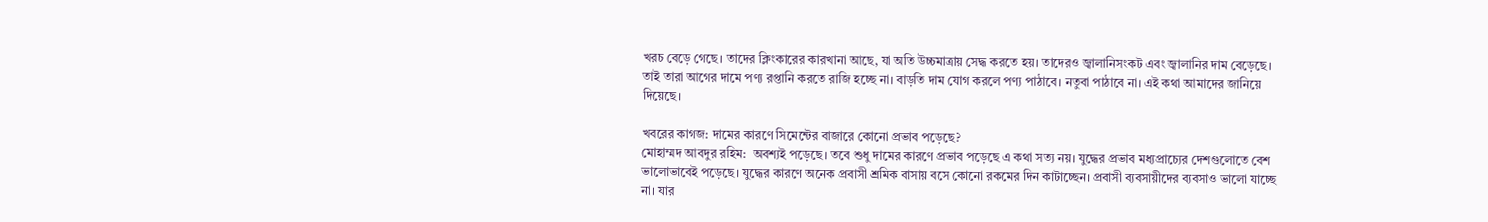খরচ বেড়ে গেছে। তাদের ক্লিংকারের কারখানা আছে, যা অতি উচ্চমাত্রায় সেদ্ধ করতে হয়। তাদেরও জ্বালানিসংকট এবং জ্বালানির দাম বেড়েছে। তাই তারা আগের দামে পণ্য রপ্তানি করতে রাজি হচ্ছে না। বাড়তি দাম যোগ করলে পণ্য পাঠাবে। নতুবা পাঠাবে না। এই কথা আমাদের জানিয়ে দিয়েছে।

খবরের কাগজ: দামের কারণে সিমেন্টের বাজারে কোনো প্রভাব পড়েছে?
মোহাম্মদ আবদুর রহিম:  অবশ্যই পড়েছে। তবে শুধু দামের কারণে প্রভাব পড়েছে এ কথা সত্য নয়। যুদ্ধের প্রভাব মধ্যপ্রাচ্যের দেশগুলোতে বেশ ভালোভাবেই পড়েছে। যুদ্ধের কারণে অনেক প্রবাসী শ্রমিক বাসায় বসে কোনো রকমের দিন কাটাচ্ছেন। প্রবাসী ব্যবসায়ীদের ব্যবসাও ভালো যাচ্ছে না। যার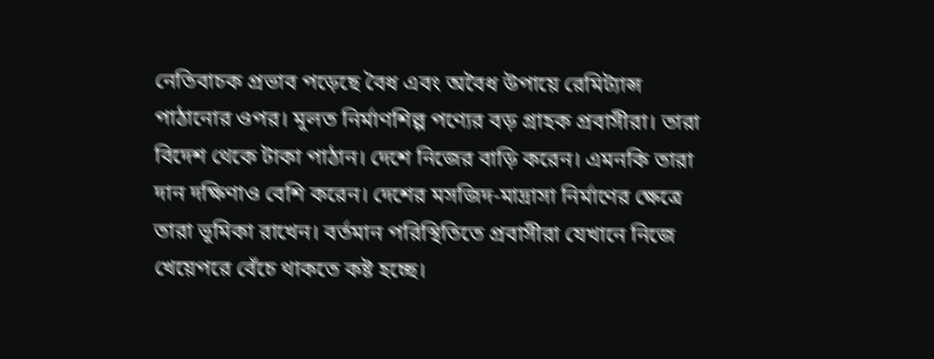নেতিবাচক প্রভাব পড়েছে বৈধ এবং অবৈধ উপায়ে রেমিট্যান্স পাঠানোর ওপর। মূলত নির্মাণশিল্প পণ্যের বড় গ্রাহক প্রবাসীরা। তারা বিদেশ থেকে টাকা পাঠান। দেশে নিজের বাড়ি করেন। এমনকি তারা দান দক্ষিণাও বেশি করেন। দেশের মসজিদ-মাদ্রাসা নির্মাণের ক্ষেত্রে তারা ভূমিকা রাখেন। বর্তমান পরিস্থিতিতে প্রবাসীরা যেখানে নিজে খেয়েপরে বেঁচে থাকতে কষ্ট হচ্ছে।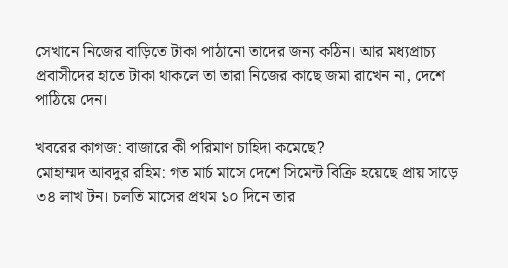সেখানে নিজের বাড়িতে টাকা পাঠানো তাদের জন্য কঠিন। আর মধ্যপ্রাচ্য প্রবাসীদের হাতে টাকা থাকলে তা তারা নিজের কাছে জমা রাখেন না, দেশে পাঠিয়ে দেন।

খবরের কাগজ: বাজারে কী পরিমাণ চাহিদা কমেছে?
মোহাম্মদ আবদুর রহিম: গত মার্চ মাসে দেশে সিমেন্ট বিক্রি হয়েছে প্রায় সাড়ে ৩৪ লাখ টন। চলতি মাসের প্রথম ১০ দিনে তার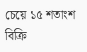চেয়ে ১৫ শতাংশ বিক্রি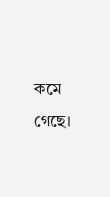কমে গেছে।